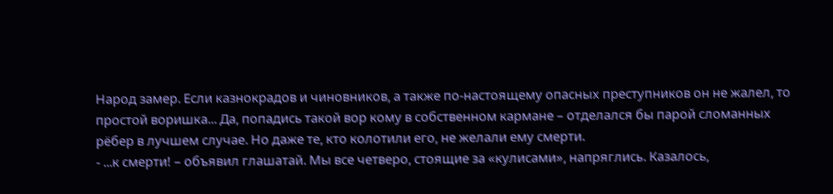Народ замер. Если казнокрадов и чиновников, а также по-настоящему опасных преступников он не жалел, то простой воришка... Да, попадись такой вор кому в собственном кармане – отделался бы парой сломанных рёбер в лучшем случае. Но даже те, кто колотили его, не желали ему смерти.
- ...к смерти! – объявил глашатай. Мы все четверо, стоящие за «кулисами», напряглись. Казалось,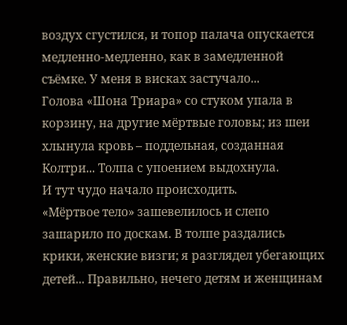воздух сгустился, и топор палача опускается медленно-медленно, как в замедленной съёмке. У меня в висках застучало...
Голова «Шона Триара» со стуком упала в корзину, на другие мёртвые головы; из шеи хлынула кровь – поддельная, созданная Колтри... Толпа с упоением выдохнула.
И тут чудо начало происходить.
«Мёртвое тело» зашевелилось и слепо зашарило по доскам. В толпе раздались крики, женские визги; я разглядел убегающих детей... Правильно, нечего детям и женщинам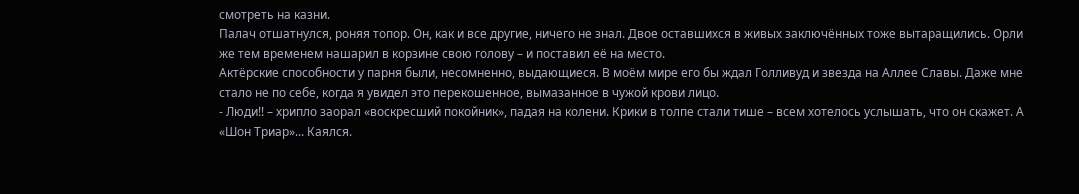смотреть на казни.
Палач отшатнулся, роняя топор. Он, как и все другие, ничего не знал. Двое оставшихся в живых заключённых тоже вытаращились. Орли же тем временем нашарил в корзине свою голову – и поставил её на место.
Актёрские способности у парня были, несомненно, выдающиеся. В моём мире его бы ждал Голливуд и звезда на Аллее Славы. Даже мне стало не по себе, когда я увидел это перекошенное, вымазанное в чужой крови лицо.
- Люди!! – хрипло заорал «воскресший покойник», падая на колени. Крики в толпе стали тише – всем хотелось услышать, что он скажет. А «Шон Триар»... Каялся.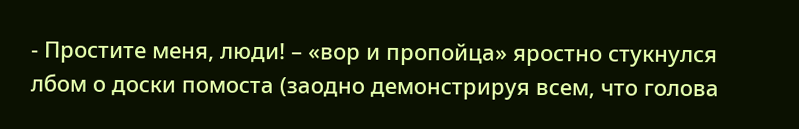- Простите меня, люди! – «вор и пропойца» яростно стукнулся лбом о доски помоста (заодно демонстрируя всем, что голова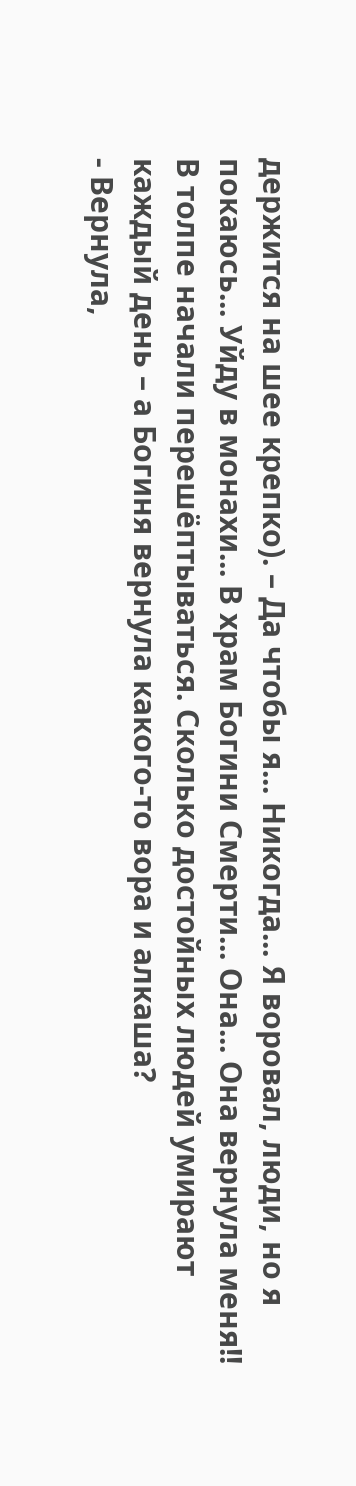держится на шее крепко). – Да чтобы я... Никогда... Я воровал, люди, но я покаюсь... Уйду в монахи... В храм Богини Смерти... Она... Она вернула меня!!
В толпе начали перешёптываться. Сколько достойных людей умирают каждый день – а Богиня вернула какого-то вора и алкаша?
- Вернула,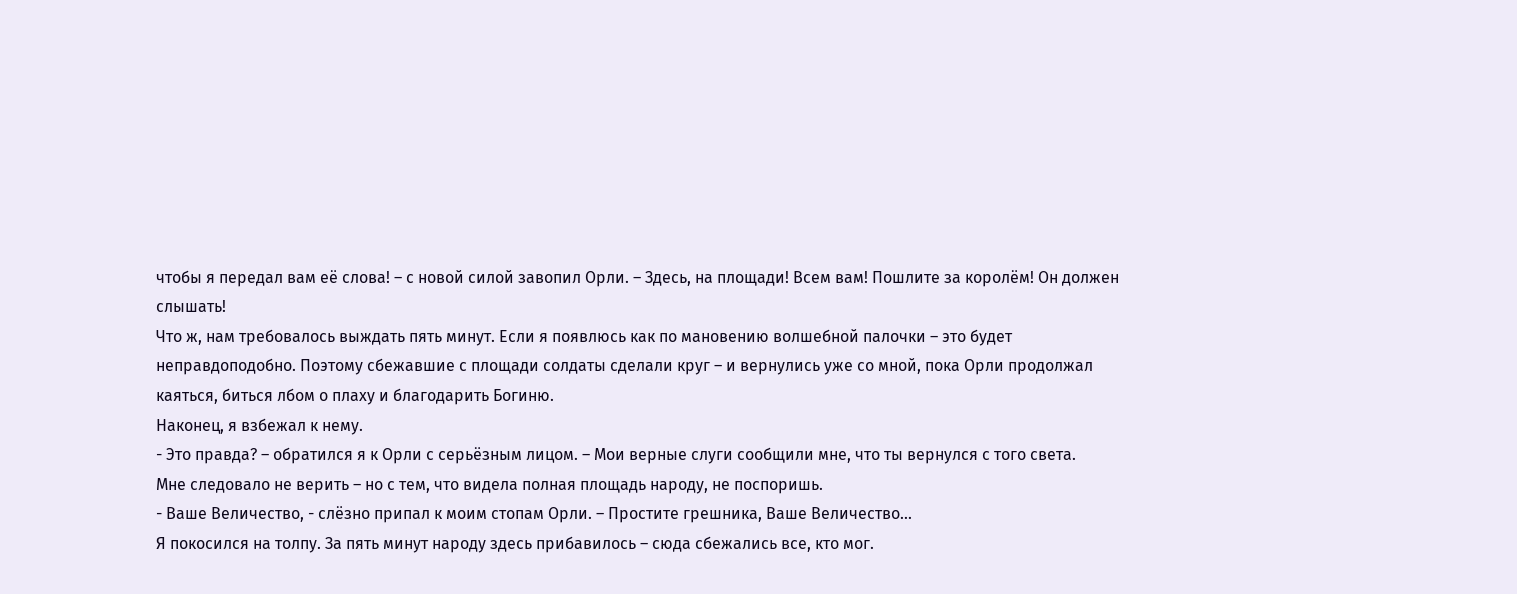чтобы я передал вам её слова! – с новой силой завопил Орли. – Здесь, на площади! Всем вам! Пошлите за королём! Он должен слышать!
Что ж, нам требовалось выждать пять минут. Если я появлюсь как по мановению волшебной палочки – это будет неправдоподобно. Поэтому сбежавшие с площади солдаты сделали круг – и вернулись уже со мной, пока Орли продолжал каяться, биться лбом о плаху и благодарить Богиню.
Наконец, я взбежал к нему.
- Это правда? – обратился я к Орли с серьёзным лицом. – Мои верные слуги сообщили мне, что ты вернулся с того света.
Мне следовало не верить – но с тем, что видела полная площадь народу, не поспоришь.
- Ваше Величество, - слёзно припал к моим стопам Орли. – Простите грешника, Ваше Величество...
Я покосился на толпу. За пять минут народу здесь прибавилось – сюда сбежались все, кто мог.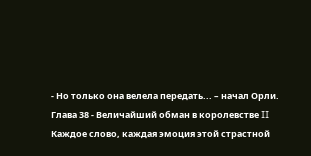- Но только она велела передать... – начал Орли.
Глава 38 - Величайший обман в королевстве II
Каждое слово, каждая эмоция этой страстной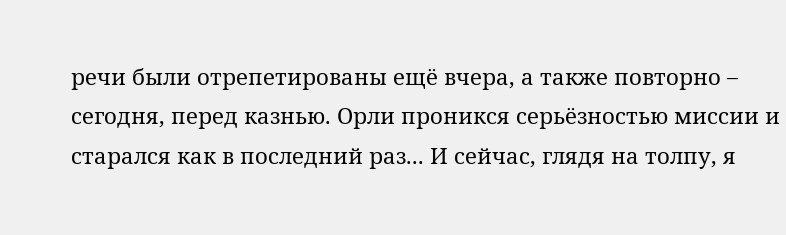речи были отрепетированы ещё вчера, а также повторно – сегодня, перед казнью. Орли проникся серьёзностью миссии и старался как в последний раз... И сейчас, глядя на толпу, я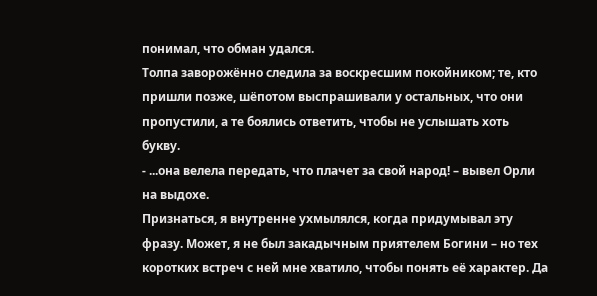понимал, что обман удался.
Толпа заворожённо следила за воскресшим покойником; те, кто пришли позже, шёпотом выспрашивали у остальных, что они пропустили, а те боялись ответить, чтобы не услышать хоть букву.
- ...она велела передать, что плачет за свой народ! – вывел Орли на выдохе.
Признаться, я внутренне ухмылялся, когда придумывал эту фразу. Может, я не был закадычным приятелем Богини – но тех коротких встреч с ней мне хватило, чтобы понять её характер. Да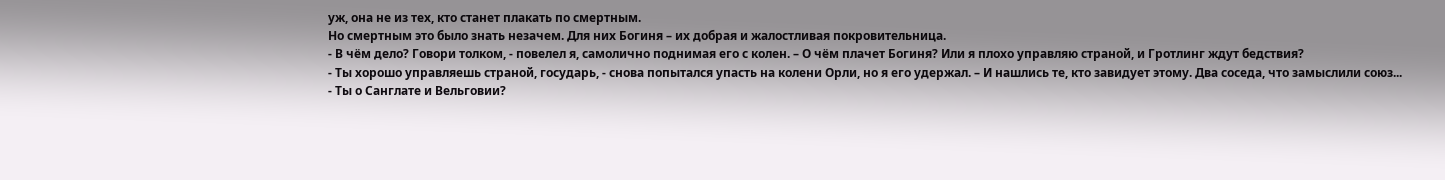уж, она не из тех, кто станет плакать по смертным.
Но смертным это было знать незачем. Для них Богиня – их добрая и жалостливая покровительница.
- В чём дело? Говори толком, - повелел я, самолично поднимая его с колен. – О чём плачет Богиня? Или я плохо управляю страной, и Гротлинг ждут бедствия?
- Ты хорошо управляешь страной, государь, - снова попытался упасть на колени Орли, но я его удержал. – И нашлись те, кто завидует этому. Два соседа, что замыслили союз...
- Ты о Санглате и Вельговии?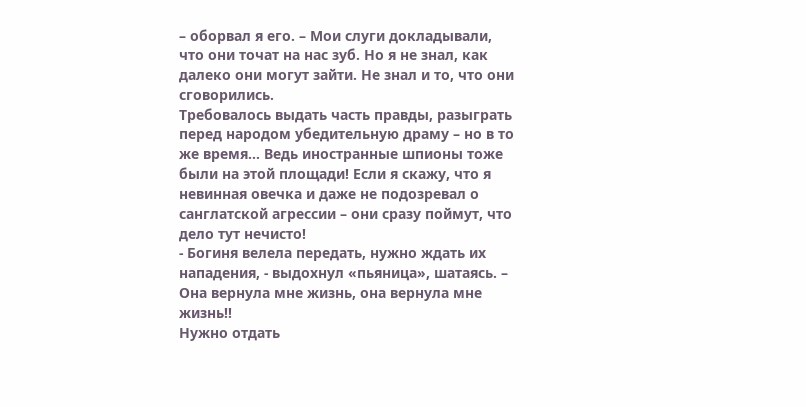– оборвал я его. – Мои слуги докладывали, что они точат на нас зуб. Но я не знал, как далеко они могут зайти. Не знал и то, что они сговорились.
Требовалось выдать часть правды, разыграть перед народом убедительную драму – но в то же время... Ведь иностранные шпионы тоже были на этой площади! Если я скажу, что я невинная овечка и даже не подозревал о санглатской агрессии – они сразу поймут, что дело тут нечисто!
- Богиня велела передать, нужно ждать их нападения, - выдохнул «пьяница», шатаясь. – Она вернула мне жизнь, она вернула мне жизнь!!
Нужно отдать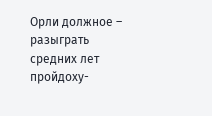Орли должное – разыграть средних лет пройдоху-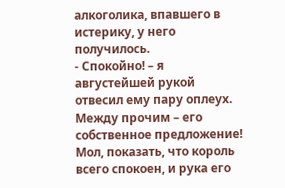алкоголика, впавшего в истерику, у него получилось.
- Спокойно! – я августейшей рукой отвесил ему пару оплеух. Между прочим – его собственное предложение! Мол, показать, что король всего спокоен, и рука его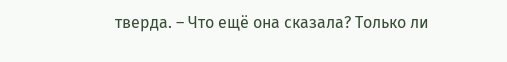тверда. – Что ещё она сказала? Только ли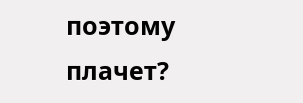поэтому плачет?